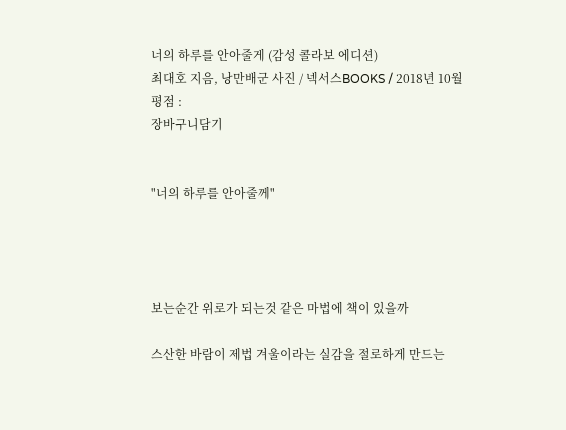너의 하루를 안아줄게 (감성 콜라보 에디션)
최대호 지음, 낭만배군 사진 / 넥서스BOOKS / 2018년 10월
평점 :
장바구니담기


"너의 하루를 안아줄께"




보는순간 위로가 되는것 같은 마법에 책이 있을까

스산한 바람이 제법 겨울이라는 실감을 절로하게 만드는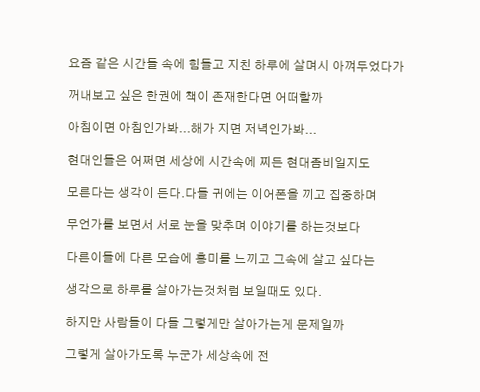요즘 같은 시간들 속에 힘들고 지친 하루에 살며시 아껴두었다가

꺼내보고 싶은 한권에 책이 존재한다면 어떠할까

아침이면 아침인가봐...해가 지면 저녁인가봐...

현대인들은 어쩌면 세상에 시간속에 찌든 현대좀비일지도

모른다는 생각이 든다.다들 귀에는 이어폰을 끼고 집중하며

무언가를 보면서 서로 눈을 맞추며 이야기를 하는것보다

다른이들에 다른 모습에 흥미를 느끼고 그속에 살고 싶다는

생각으로 하루를 살아가는것처럼 보일때도 있다.

하지만 사람들이 다들 그렇게만 살아가는게 문제일까

그렇게 살아가도록 누군가 세상속에 전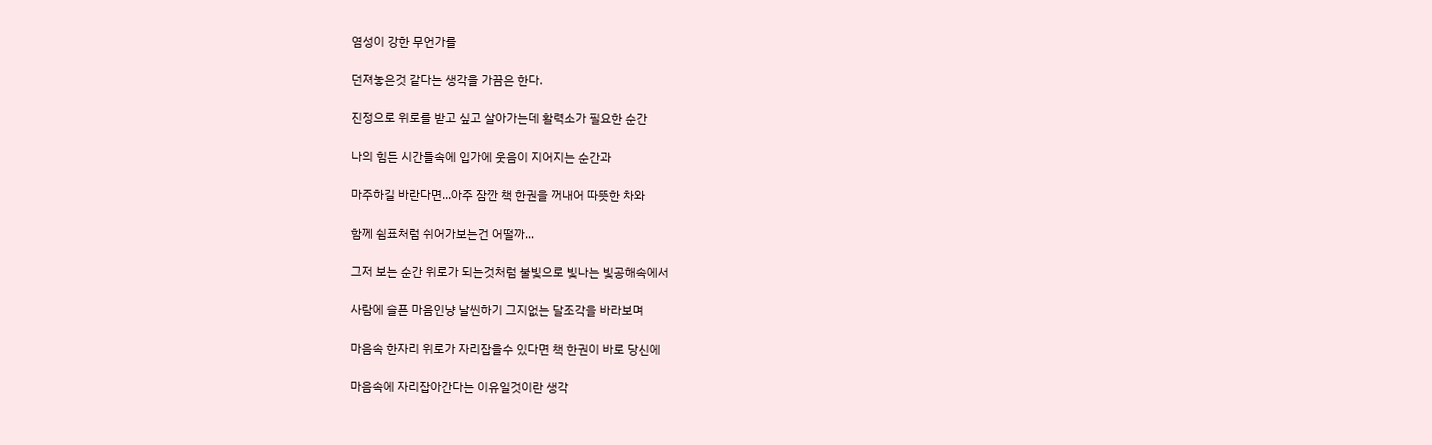염성이 강한 무언가를

던져놓은것 같다는 생각을 가끔은 한다.

진정으로 위로를 받고 싶고 살아가는데 활력소가 필요한 순간

나의 힘든 시간들속에 입가에 웃음이 지어지는 순간과

마주하길 바란다면...아주 잠깐 책 한권을 꺼내어 따뜻한 차와

함께 쉼표처럼 쉬어가보는건 어떨까...

그저 보는 순간 위로가 되는것처럼 불빛으로 빛나는 빛공해속에서

사람에 슬픈 마음인냥 날씬하기 그지없는 달조각을 바라보며

마음속 한자리 위로가 자리잡을수 있다면 책 한권이 바로 당신에

마음속에 자리잡아간다는 이유일것이란 생각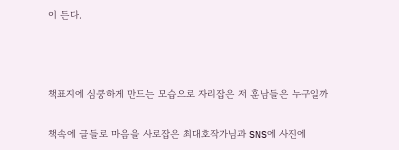이 든다.



책표지에 심쿵하게 만드는 모습으로 자리잡은 저 훈남들은 누구일까

책속에 글들로 마음을 사로잡은 최대호작가님과 SNS에 사진에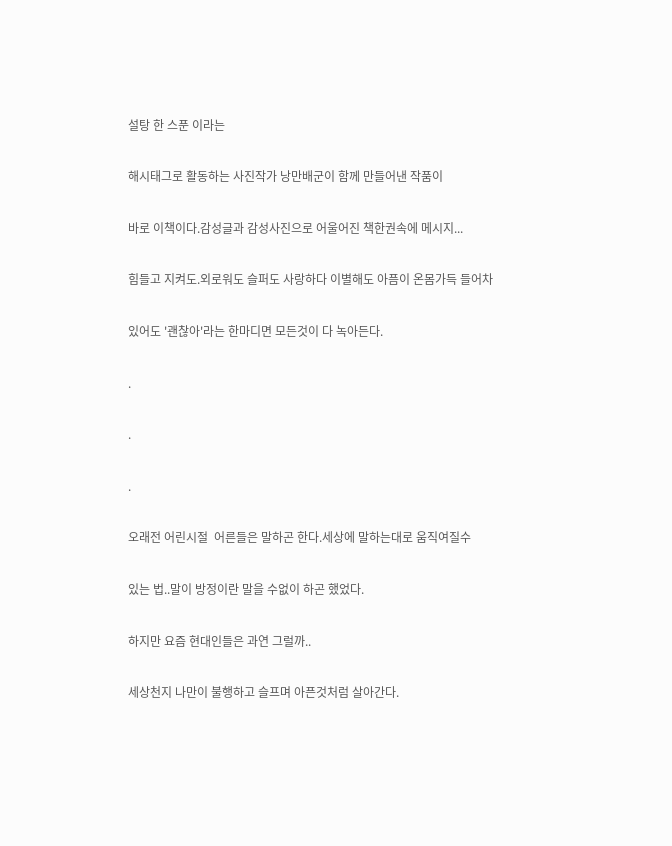설탕 한 스푼 이라는

해시태그로 활동하는 사진작가 낭만배군이 함께 만들어낸 작품이

바로 이책이다.감성글과 감성사진으로 어울어진 책한권속에 메시지...

힘들고 지켜도.외로워도 슬퍼도 사랑하다 이별해도 아픔이 온몸가득 들어차

있어도 '괜찮아'라는 한마디면 모든것이 다 녹아든다.

.

.

.

오래전 어린시절  어른들은 말하곤 한다.세상에 말하는대로 움직여질수

있는 법..말이 방정이란 말을 수없이 하곤 했었다.

하지만 요즘 현대인들은 과연 그럴까..

세상천지 나만이 불행하고 슬프며 아픈것처럼 살아간다.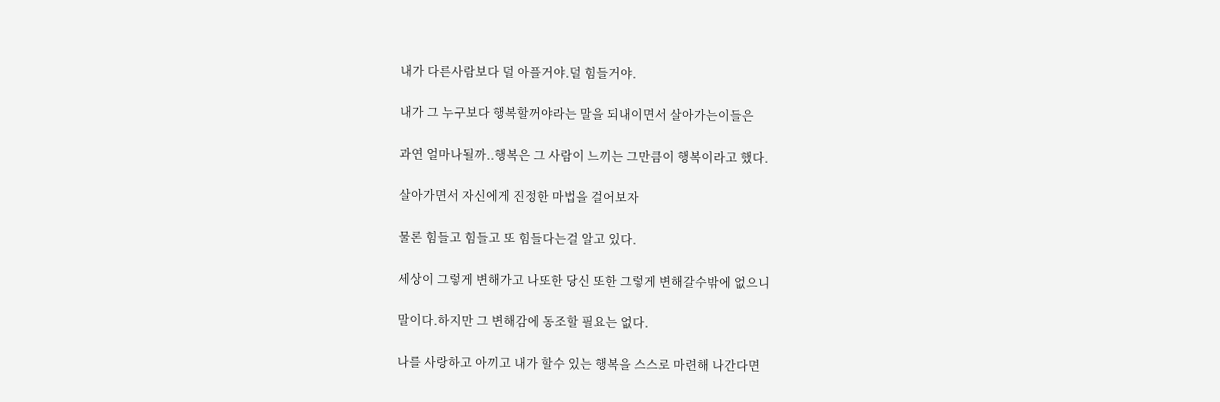내가 다른사람보다 덜 아플거야.덜 힘들거야.

내가 그 누구보다 행복할꺼야라는 말을 되내이면서 살아가는이들은

과연 얼마나될까..행복은 그 사람이 느끼는 그만큼이 행복이라고 했다.

살아가면서 자신에게 진정한 마법을 걸어보자

물론 힘들고 힘들고 또 힘들다는걸 알고 있다.

세상이 그렇게 변해가고 나또한 당신 또한 그렇게 변해갈수밖에 없으니

말이다.하지만 그 변해감에 동조할 필요는 없다.

나를 사랑하고 아끼고 내가 할수 있는 행복을 스스로 마련해 나간다면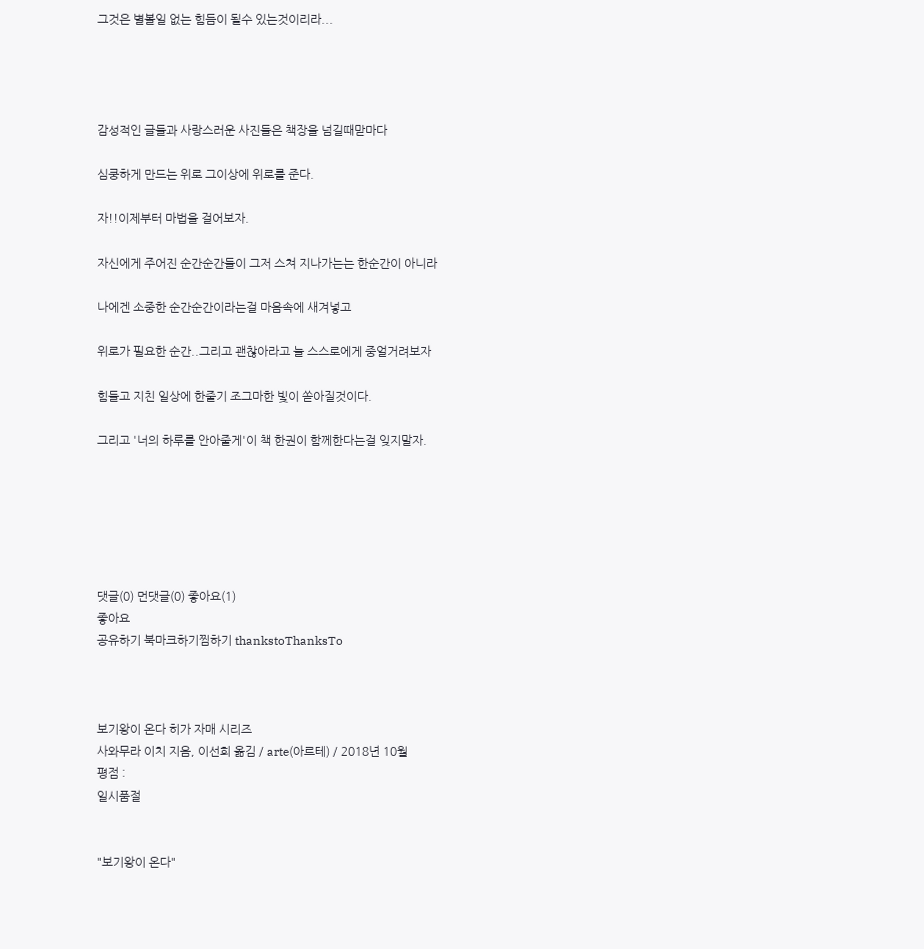그것은 별볼일 없는 힘듬이 될수 있는것이리라...




감성적인 글들과 사랑스러운 사진들은 책장을 넘길때맏마다

심쿵하게 만드는 위로 그이상에 위로를 준다.

자!!이제부터 마법을 걸어보자.

자신에게 주어진 순간순간들이 그저 스쳐 지나가는는 한순간이 아니라

나에겐 소중한 순간순간이라는걸 마음속에 새겨넣고

위로가 필요한 순간..그리고 괜찮아라고 늘 스스로에게 중얼거려보자

힘들고 지친 일상에 한줄기 조그마한 빛이 쏟아질것이다.

그리고 '너의 하루를 안아줄게'이 책 한권이 함께한다는걸 잊지말자.






댓글(0) 먼댓글(0) 좋아요(1)
좋아요
공유하기 북마크하기찜하기 thankstoThanksTo



보기왕이 온다 히가 자매 시리즈
사와무라 이치 지음, 이선희 옮김 / arte(아르테) / 2018년 10월
평점 :
일시품절


"보기왕이 온다"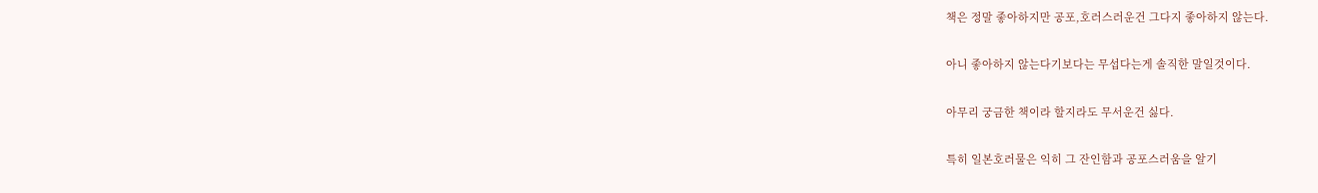책은 정말 좋아하지만 공포,호러스러운건 그다지 좋아하지 않는다.

아니 좋아하지 않는다기보다는 무섭다는게 솔직한 말일것이다.

아무리 궁금한 책이라 할지라도 무서운건 싫다.

특히 일본호러물은 익히 그 잔인함과 공포스러움을 알기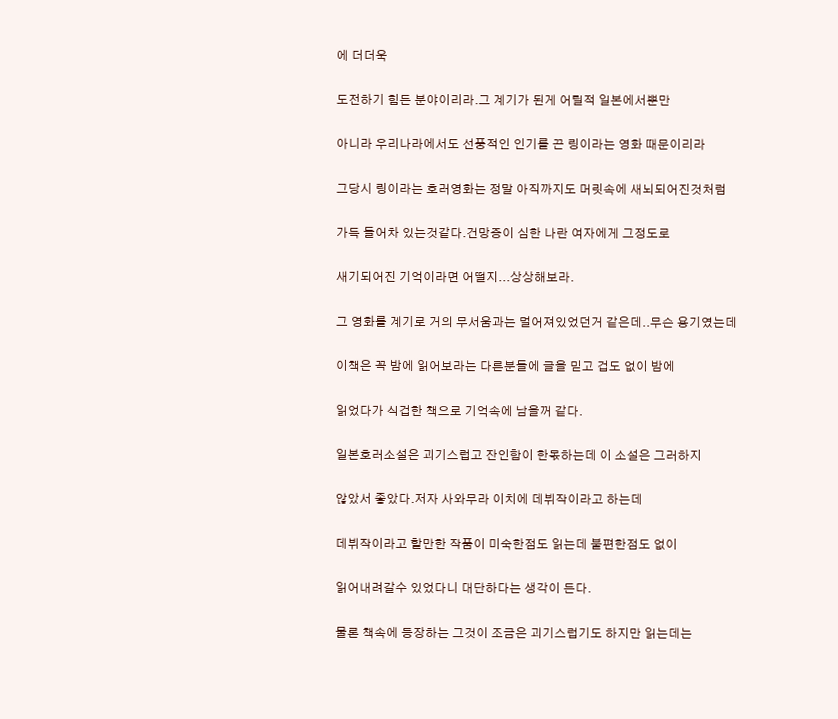에 더더욱

도전하기 힘든 분야이리라.그 계기가 된게 어릴적 일본에서뿐만

아니라 우리나라에서도 선풍적인 인기를 끈 링이라는 영화 때문이리라

그당시 링이라는 호러영화는 정말 아직까지도 머릿속에 새뇌되어진것처럼

가득 들어차 있는것같다.건망증이 심한 나란 여자에게 그정도로

새기되어진 기억이라면 어떨지...상상해보라.

그 영화를 계기로 거의 무서움과는 멀어져있었던거 같은데..무슨 용기였는데

이책은 꼭 밤에 읽어보라는 다른분들에 글을 믿고 겁도 없이 밤에

읽었다가 식겁한 책으로 기억속에 남을꺼 같다.

일본호러소설은 괴기스럽고 잔인함이 한몫하는데 이 소설은 그러하지

않았서 좋았다.저자 사와무라 이치에 데뷔작이라고 하는데

데뷔작이라고 할만한 작품이 미숙한점도 읽는데 불편한점도 없이

읽어내려갈수 있었다니 대단하다는 생각이 든다.

물론 책속에 등장하는 그것이 조금은 괴기스럽기도 하지만 읽는데는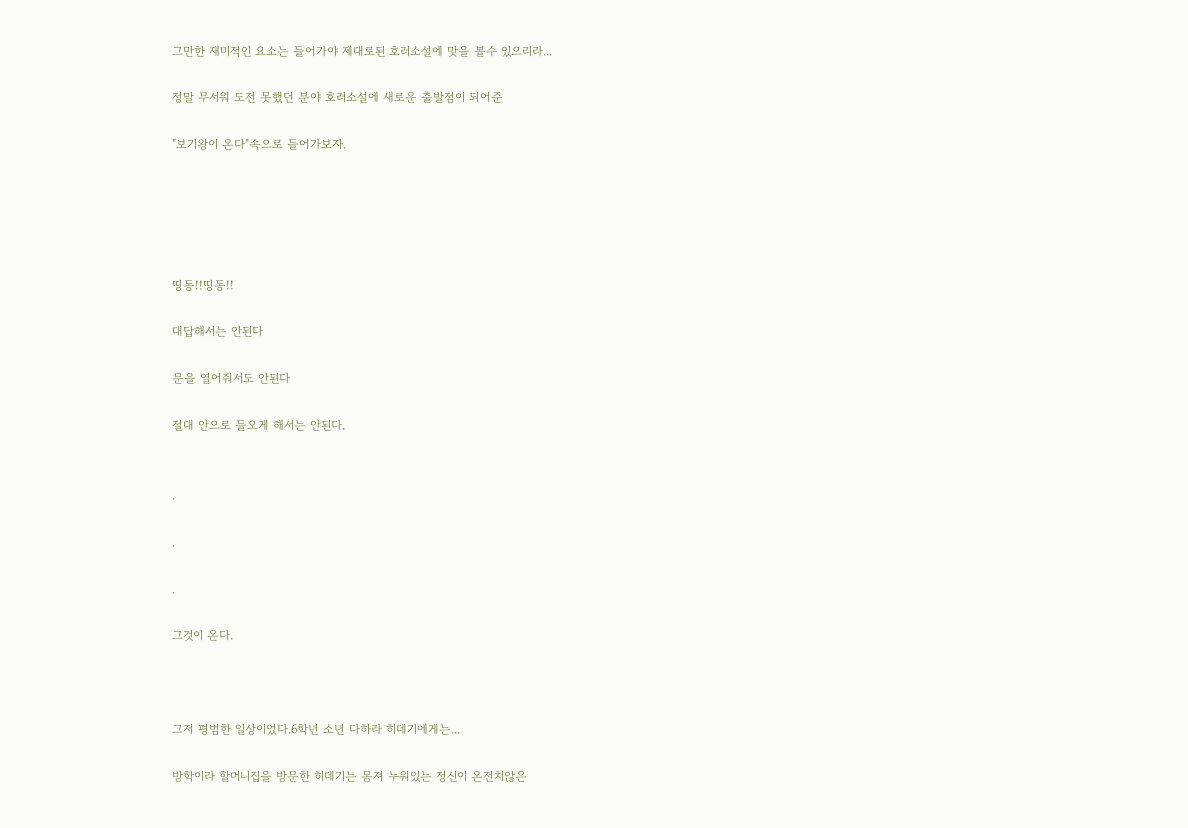그만한 재미적인 요소는 들어가야 제대로된 호러소설에 맛을 볼수 있으리라...

정말 무서워 도전 못했던 분야 호러소설에 새로운 출발점이 되어준

"보기왕이 온다"속으로 들어가보자.





띵동!!띵동!!

대답해서는 안된다

문을 열어줘서도 안된다

절대 안으로 들오게 해서는 안된다.


.

.

.

그것이 온다.



그저 평범한 일상이었다.6학년 소년 다하라 히데기에게는...

방학이라 할머니집을 방문한 히데기는 몸져 누워있는 정신이 온전치않은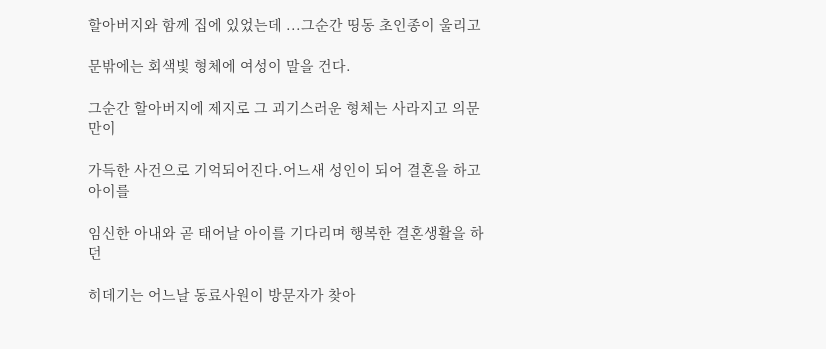할아버지와 함께 집에 있었는데 ...그순간 띵동 초인종이 울리고

문밖에는 회색빛 형체에 여성이 말을 건다.

그순간 할아버지에 제지로 그 괴기스러운 형체는 사라지고 의문만이

가득한 사건으로 기억되어진다.어느새 성인이 되어 결혼을 하고 아이를

임신한 아내와 곧 태어날 아이를 기다리며 행복한 결혼생활을 하던

히데기는 어느날 동료사원이 방문자가 찾아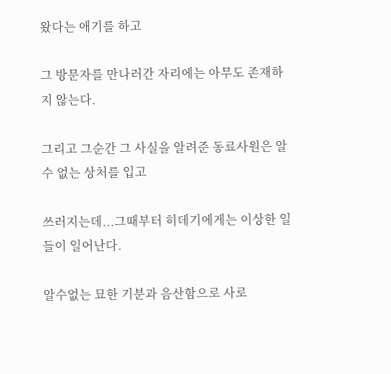왔다는 애기를 하고

그 방문자를 만나러간 자리에는 아무도 존재하지 않는다.

그리고 그순간 그 사실을 알려준 동료사원은 알수 없는 상처를 입고

쓰러지는데...그때부터 히데기에게는 이상한 일들이 일어난다.

알수없는 묘한 기분과 음산함으로 사로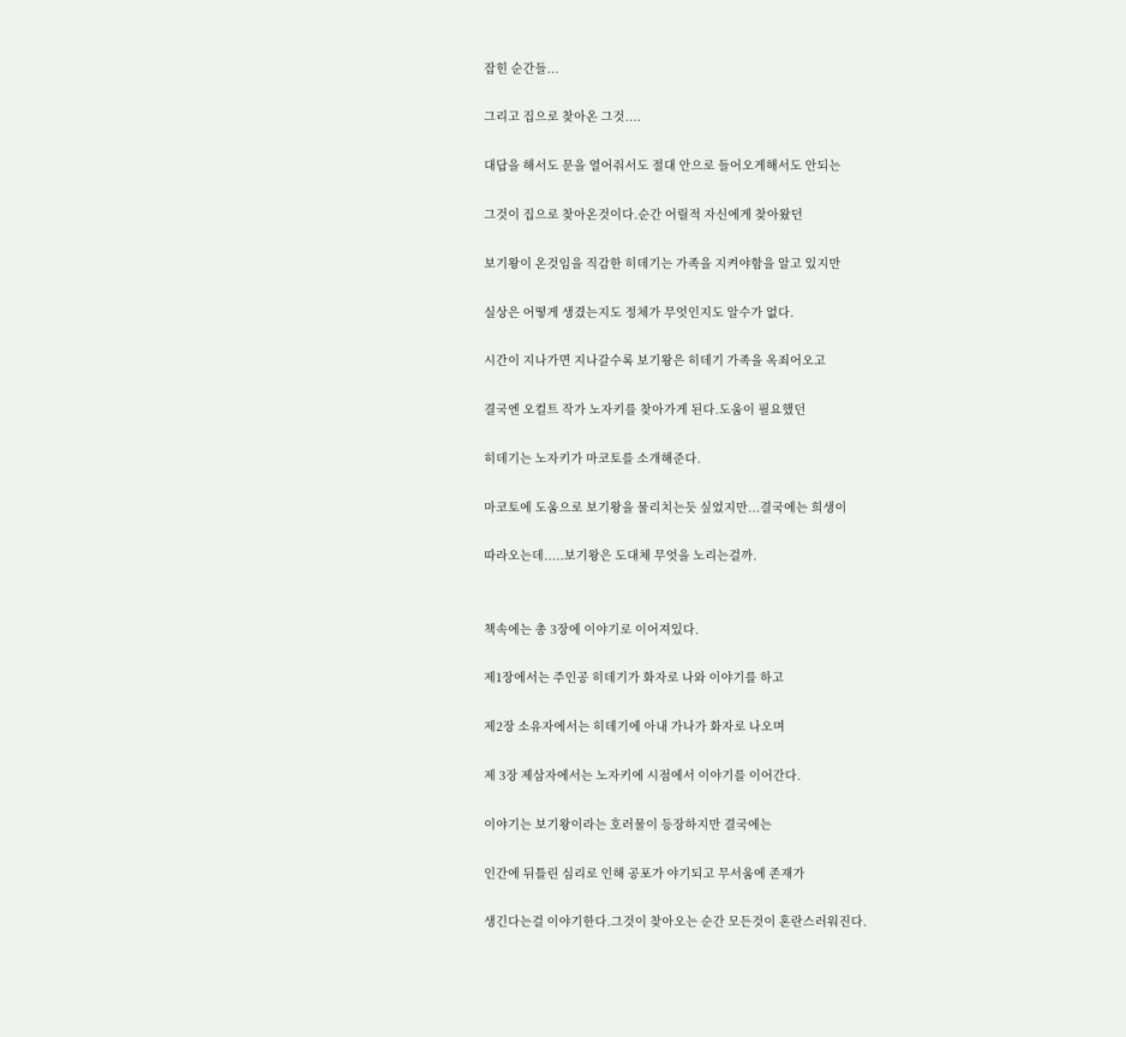잡힌 순간들...

그리고 집으로 찾아온 그것....

대답을 해서도 문을 열어줘서도 절대 안으로 들어오게해서도 안되는

그것이 집으로 찾아온것이다.순간 어릴적 자신에게 찾아왔던

보기왕이 온것임을 직감한 히데기는 가족을 지켜야함을 알고 있지만

실상은 어떻게 생겼는지도 정체가 무엇인지도 알수가 없다.

시간이 지나가면 지나갈수록 보기왕은 히데기 가족을 옥죄어오고

결국엔 오컬트 작가 노자키를 찾아가게 된다.도움이 필요했던

히데기는 노자키가 마코토를 소개해준다.

마코토에 도움으로 보기왕을 물리치는듯 싶었지만...결국에는 희생이

따라오는데.....보기왕은 도대체 무엇을 노리는걸까.


책속에는 총 3장에 이야기로 이어져있다.

제1장에서는 주인공 히데기가 화자로 나와 이야기를 하고

제2장 소유자에서는 히데기에 아내 가나가 화자로 나오며

제 3장 제삼자에서는 노자키에 시점에서 이야기를 이어간다.

이야기는 보기왕이라는 호러물이 등장하지만 결국에는

인간에 뒤틀린 심리로 인해 공포가 야기되고 무서움에 존재가

생긴다는걸 이야기한다.그것이 찾아오는 순간 모든것이 혼란스러워진다.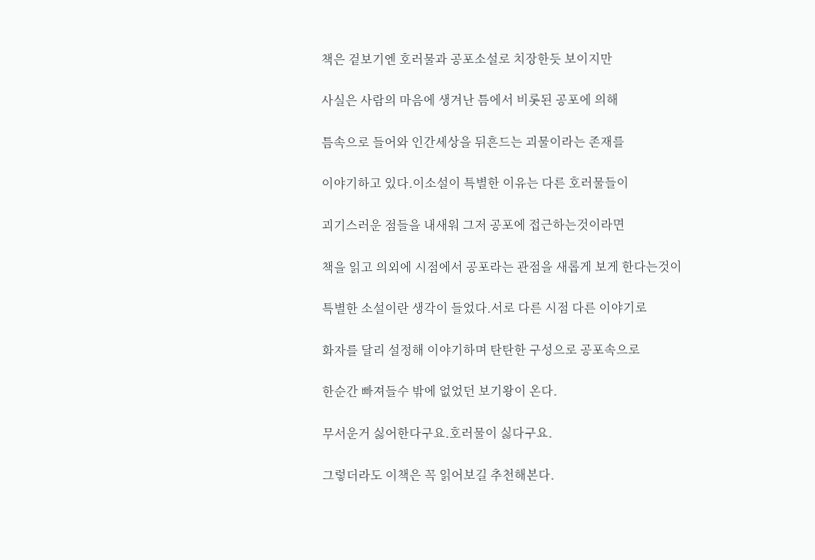책은 겉보기엔 호러물과 공포소설로 치장한듯 보이지만

사실은 사람의 마음에 생겨난 틈에서 비롯된 공포에 의해

틈속으로 들어와 인간세상을 뒤흔드는 괴물이라는 존재를

이야기하고 있다.이소설이 특별한 이유는 다른 호러물들이

괴기스러운 점들을 내새워 그저 공포에 접근하는것이라면

책을 읽고 의외에 시점에서 공포라는 관점을 새롭게 보게 한다는것이

특별한 소설이란 생각이 들었다.서로 다른 시점 다른 이야기로

화자를 달리 설정해 이야기하며 탄탄한 구성으로 공포속으로

한순간 빠져들수 밖에 없었던 보기왕이 온다.

무서운거 싫어한다구요.호러물이 싫다구요.

그렇더라도 이책은 꼭 읽어보길 추천해본다.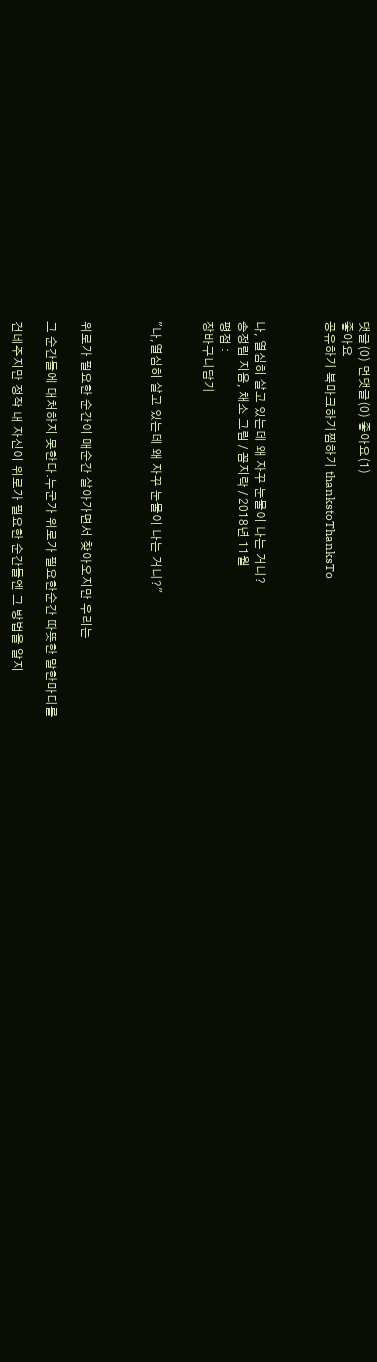댓글(0) 먼댓글(0) 좋아요(1)
좋아요
공유하기 북마크하기찜하기 thankstoThanksTo



나, 열심히 살고 있는데 왜 자꾸 눈물이 나는 거니?
송정림 지음, 채소 그림 / 꼼지락 / 2018년 11월
평점 :
장바구니담기


"나,열심히 살고 있는데 왜 자꾸 눈물이 나는 거니?"



위로가 필요한 순간이 매순간 살아가면서 찾아오지만 우리는

그 순간들에 대처하지 못한다.누군가 위로가 필요한순간 따뜻한 말한마디를

건네주지만 정작 내 자신이 위로가 필요한 순간들엔 그 방법을 알지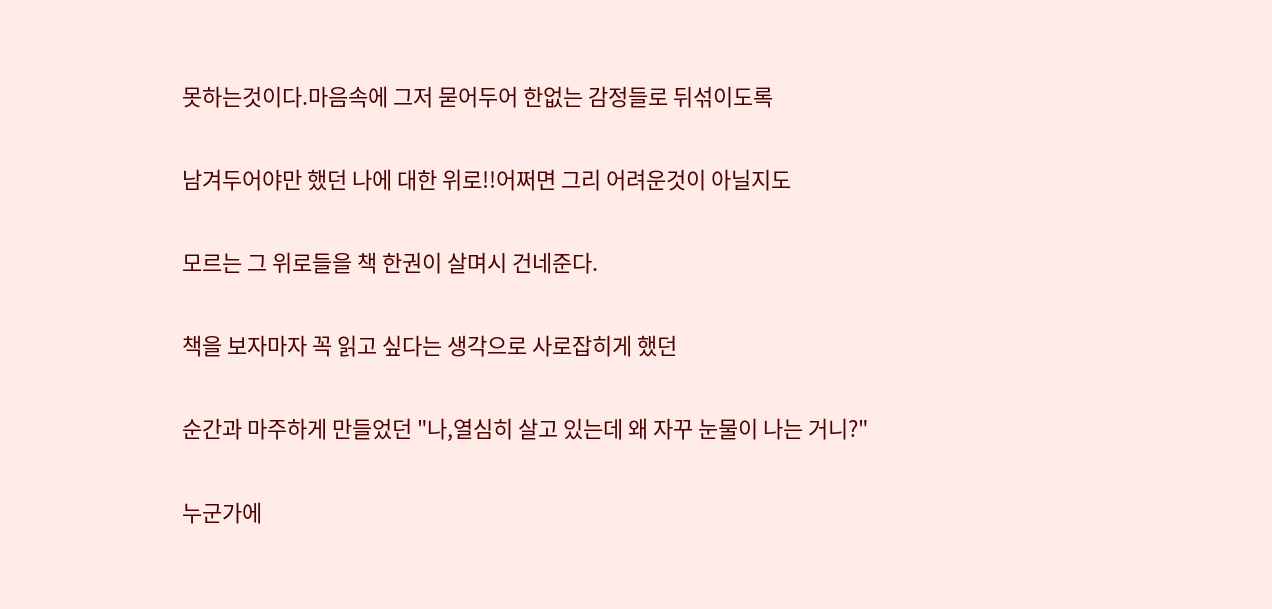못하는것이다.마음속에 그저 묻어두어 한없는 감정들로 뒤섞이도록

남겨두어야만 했던 나에 대한 위로!!어쩌면 그리 어려운것이 아닐지도

모르는 그 위로들을 책 한권이 살며시 건네준다.

책을 보자마자 꼭 읽고 싶다는 생각으로 사로잡히게 했던

순간과 마주하게 만들었던 "나,열심히 살고 있는데 왜 자꾸 눈물이 나는 거니?"

누군가에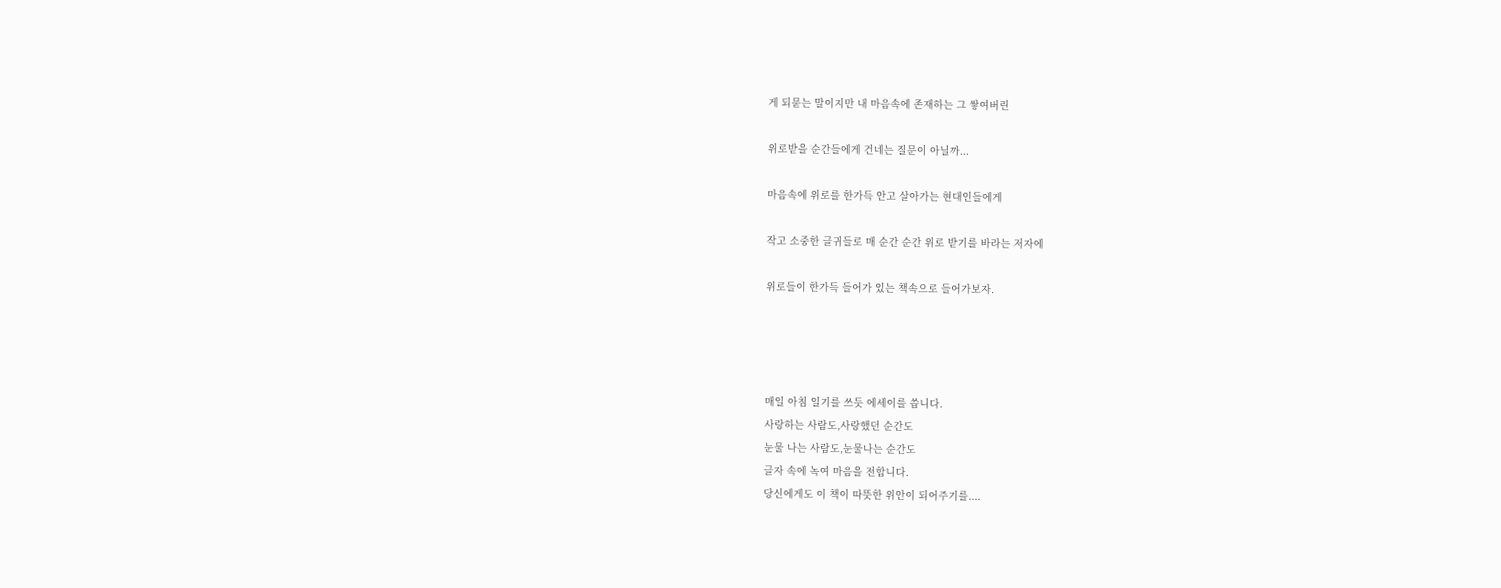게 되묻는 말이지만 내 마음속에 존재하는 그 쌓여버린

위로받을 순간들에게 건네는 질문이 아닐까...

마음속에 위로를 한가득 안고 살아가는 현대인들에게

작고 소중한 글귀들로 매 순간 순간 위로 받기를 바라는 저자에

위로들이 한가득 들어가 있는 책속으로 들어가보자.




매일 아침 일기를 쓰듯 에세이를 씁니다.
사랑하는 사람도,사랑했던 순간도
눈물 나는 사람도,눈물나는 순간도
글자 속에 녹여 마음을 전합니다.
당신에게도 이 책이 따뜻한 위안이 되어주기를....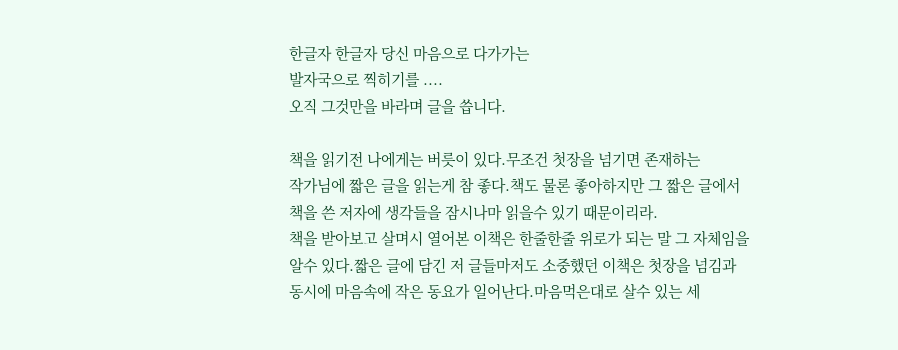한글자 한글자 당신 마음으로 다가가는
발자국으로 찍히기를 ....
오직 그것만을 바라며 글을 씁니다.

책을 읽기전 나에게는 버릇이 있다.무조건 첫장을 넘기면 존재하는
작가님에 짧은 글을 읽는게 참 좋다.책도 물론 좋아하지만 그 짧은 글에서
책을 쓴 저자에 생각들을 잠시나마 읽을수 있기 때문이리라.
책을 받아보고 살며시 열어본 이책은 한줄한줄 위로가 되는 말 그 자체임을
알수 있다.짧은 글에 담긴 저 글들마저도 소중했던 이책은 첫장을 넘김과
동시에 마음속에 작은 동요가 일어난다.마음먹은대로 살수 있는 세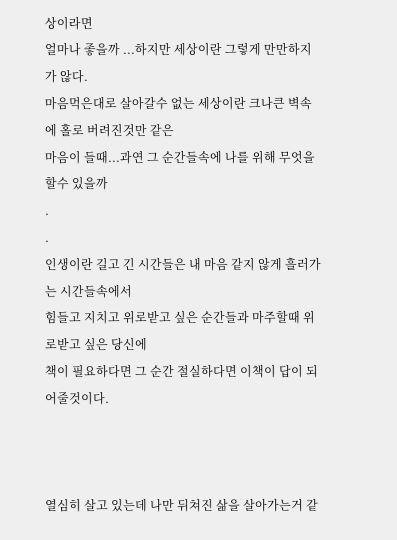상이라면
얼마나 좋을까 ...하지만 세상이란 그렇게 만만하지가 않다.
마음먹은대로 살아갈수 없는 세상이란 크나큰 벽속에 홀로 버려진것만 같은
마음이 들때...과연 그 순간들속에 나를 위해 무엇을 할수 있을까
.
.
인생이란 길고 긴 시간들은 내 마음 같지 않게 흘러가는 시간들속에서
힘들고 지치고 위로받고 싶은 순간들과 마주할때 위로받고 싶은 당신에
책이 필요하다면 그 순간 절실하다면 이책이 답이 되어줄것이다.



열심히 살고 있는데 나만 뒤쳐진 삶을 살아가는거 같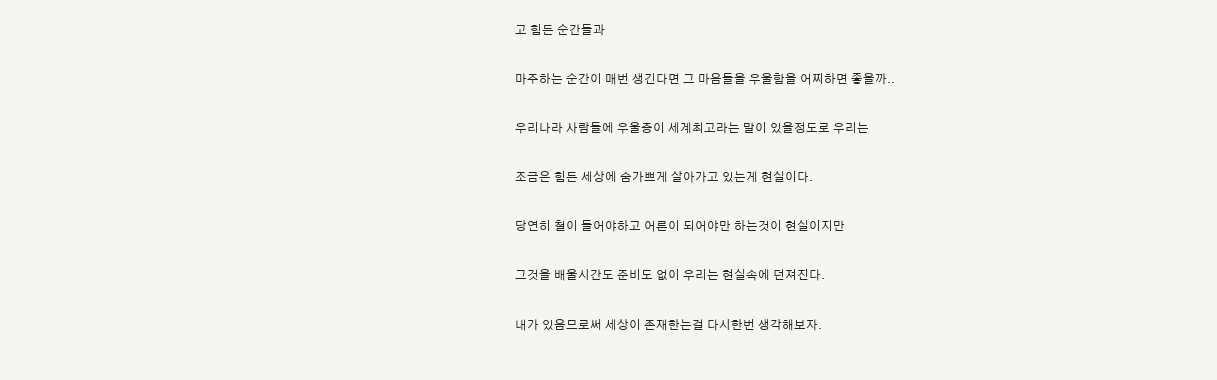고 힘든 순간들과

마주하는 순간이 매번 생긴다면 그 마음들을 우울함을 어찌하면 좋을까..

우리나라 사람들에 우울증이 세계최고라는 말이 있을정도로 우리는

조금은 힘든 세상에 숨가쁘게 살아가고 있는게 현실이다.

당연히 철이 들어야하고 어른이 되어야만 하는것이 현실이지만

그것을 배울시간도 준비도 없이 우리는 현실속에 던져진다.

내가 있음므로써 세상이 존재한는걸 다시한번 생각해보자.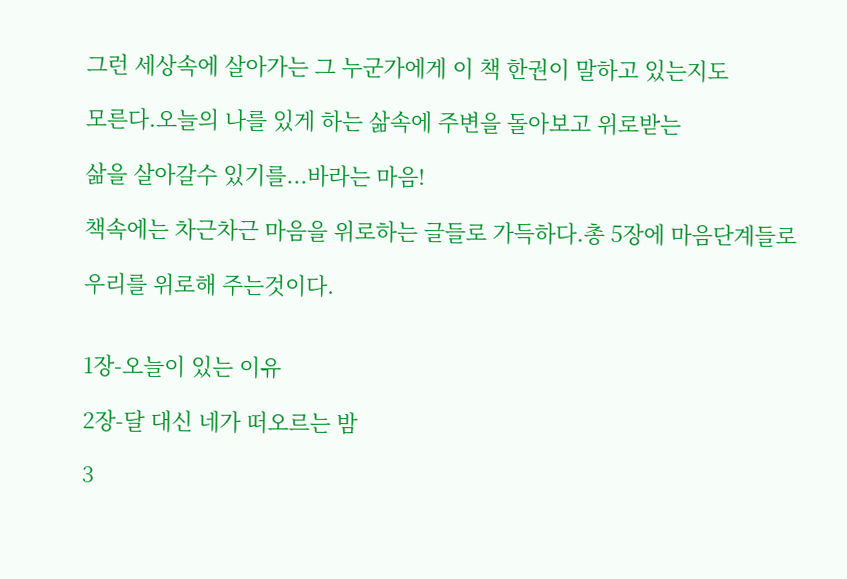그런 세상속에 살아가는 그 누군가에게 이 책 한권이 말하고 있는지도

모른다.오늘의 나를 있게 하는 삶속에 주변을 돌아보고 위로받는

삶을 살아갈수 있기를...바라는 마음!

책속에는 차근차근 마음을 위로하는 글들로 가득하다.총 5장에 마음단계들로

우리를 위로해 주는것이다.


1장-오늘이 있는 이유

2장-달 대신 네가 떠오르는 밤

3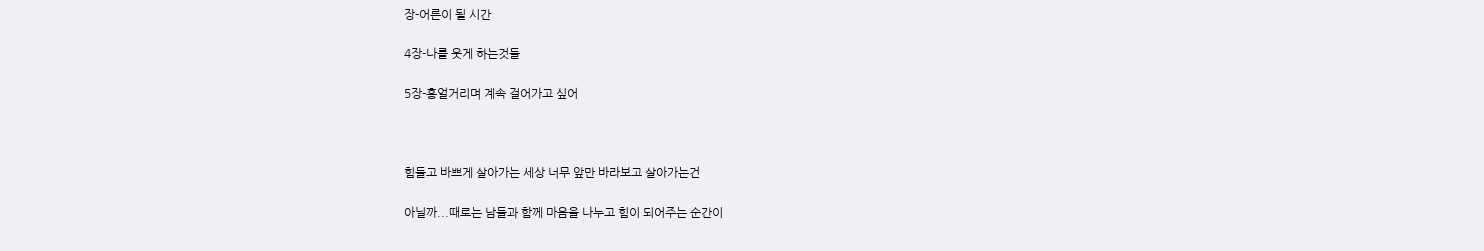장-어른이 될 시간

4장-나를 웃게 하는것들

5장-흥얼거리며 계속 걸어가고 싶어



힘들고 바쁘게 살아가는 세상 너무 앞만 바라보고 살아가는건

아닐까...때로는 남들과 함께 마음을 나누고 힘이 되어주는 순간이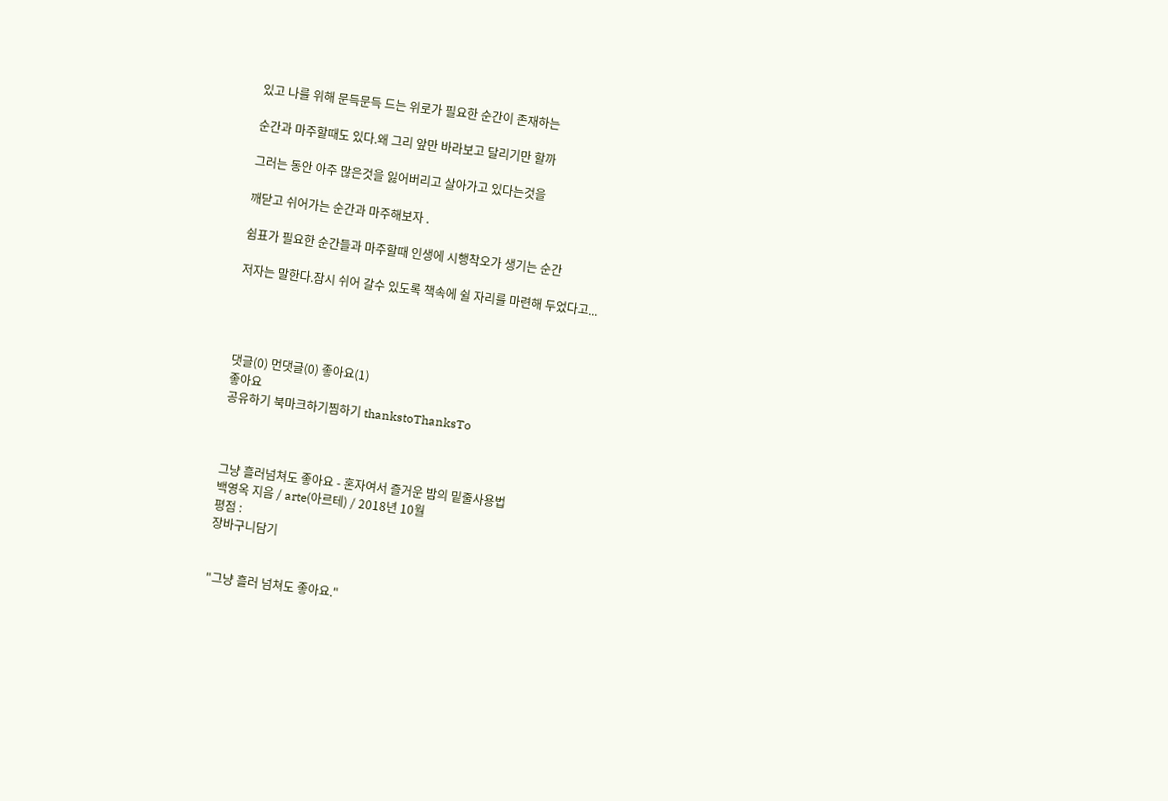있고 나를 위해 문득문득 드는 위로가 필요한 순간이 존재하는

순간과 마주할때도 있다.왜 그리 앞만 바라보고 달리기만 할까

그러는 동안 아주 많은것을 잃어버리고 살아가고 있다는것을

깨닫고 쉬어가는 순간과 마주해보자 .

쉼표가 필요한 순간들과 마주할때 인생에 시행착오가 생기는 순간

저자는 말한다.잠시 쉬어 갈수 있도록 책속에 쉴 자리를 마련해 두었다고...




댓글(0) 먼댓글(0) 좋아요(1)
좋아요
공유하기 북마크하기찜하기 thankstoThanksTo



그냥 흘러넘쳐도 좋아요 - 혼자여서 즐거운 밤의 밑줄사용법
백영옥 지음 / arte(아르테) / 2018년 10월
평점 :
장바구니담기


"그냥 흘러 넘쳐도 좋아요."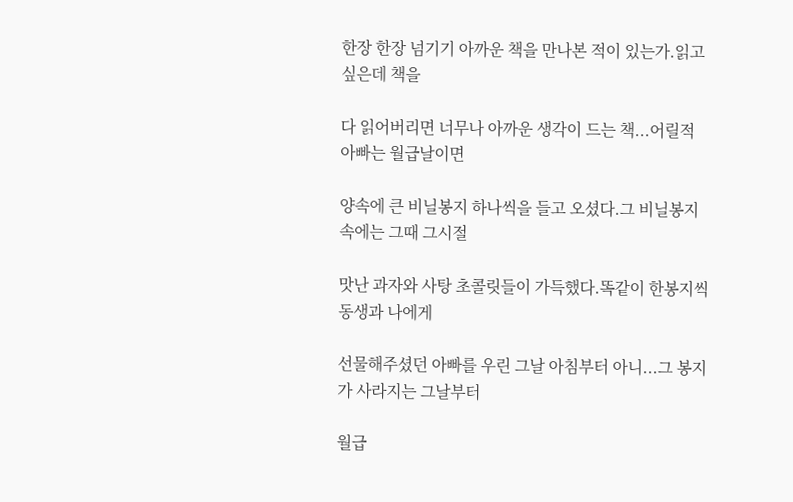한장 한장 넘기기 아까운 책을 만나본 적이 있는가.읽고 싶은데 책을

다 읽어버리면 너무나 아까운 생각이 드는 책...어릴적 아빠는 월급날이면

양속에 큰 비닐봉지 하나씩을 들고 오셨다.그 비닐봉지속에는 그때 그시절

맛난 과자와 사탕 초콜릿들이 가득했다.똑같이 한봉지씩 동생과 나에게

선물해주셨던 아빠를 우린 그날 아침부터 아니...그 봉지가 사라지는 그날부터

월급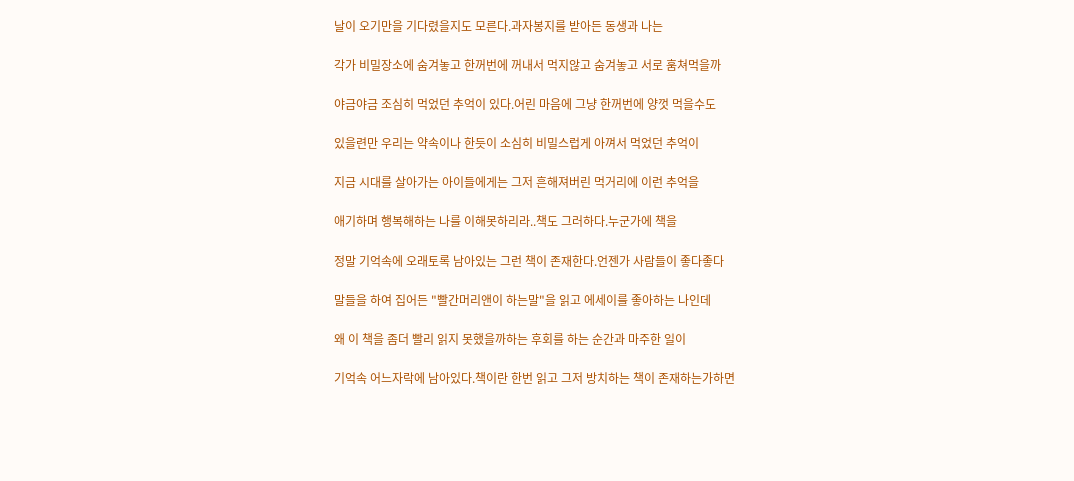날이 오기만을 기다렸을지도 모른다.과자봉지를 받아든 동생과 나는

각가 비밀장소에 숨겨놓고 한꺼번에 꺼내서 먹지않고 숨겨놓고 서로 훔쳐먹을까

야금야금 조심히 먹었던 추억이 있다.어린 마음에 그냥 한꺼번에 양껏 먹을수도

있을련만 우리는 약속이나 한듯이 소심히 비밀스럽게 아껴서 먹었던 추억이

지금 시대를 살아가는 아이들에게는 그저 흔해져버린 먹거리에 이런 추억을

애기하며 행복해하는 나를 이해못하리라..책도 그러하다.누군가에 책을

정말 기억속에 오래토록 남아있는 그런 책이 존재한다.언젠가 사람들이 좋다좋다

말들을 하여 집어든 "빨간머리앤이 하는말"을 읽고 에세이를 좋아하는 나인데

왜 이 책을 좀더 빨리 읽지 못했을까하는 후회를 하는 순간과 마주한 일이

기억속 어느자락에 남아있다.책이란 한번 읽고 그저 방치하는 책이 존재하는가하면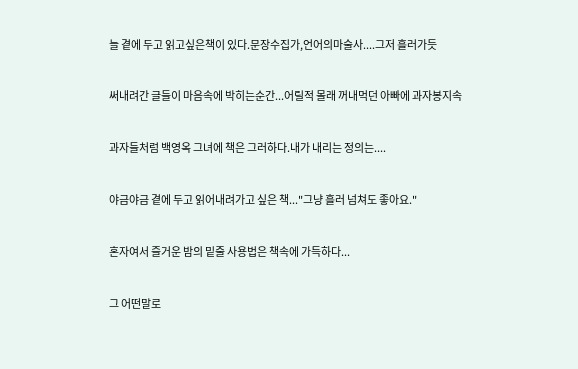늘 곁에 두고 읽고싶은책이 있다.문장수집가,언어의마술사....그저 흘러가듯

써내려간 글들이 마음속에 박히는순간...어릴적 몰래 꺼내먹던 아빠에 과자봉지속

과자들처럼 백영옥 그녀에 책은 그러하다.내가 내리는 정의는....

야금야금 곁에 두고 읽어내려가고 싶은 책..."그냥 흘러 넘쳐도 좋아요."

혼자여서 즐거운 밤의 밑줄 사용법은 책속에 가득하다...

그 어떤말로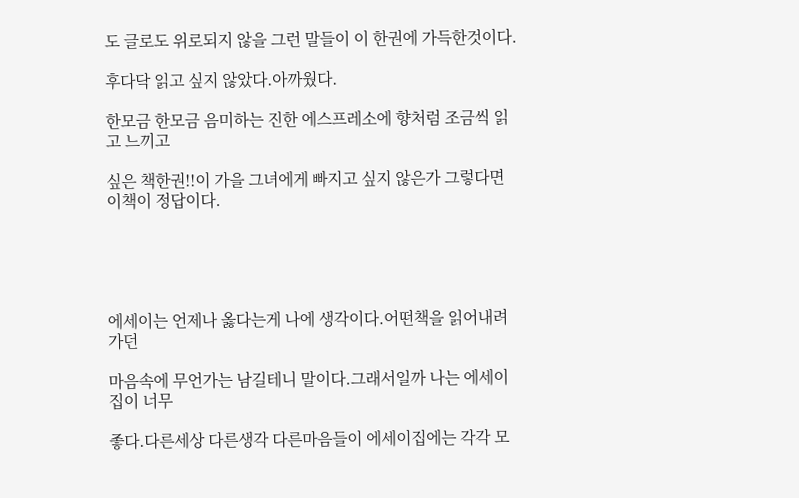도 글로도 위로되지 않을 그런 말들이 이 한권에 가득한것이다.

후다닥 읽고 싶지 않았다.아까웠다.

한모금 한모금 음미하는 진한 에스프레소에 향처럼 조금씩 읽고 느끼고

싶은 책한권!!이 가을 그녀에게 빠지고 싶지 않은가 그렇다면 이책이 정답이다.





에세이는 언제나 옳다는게 나에 생각이다.어떤책을 읽어내려가던

마음속에 무언가는 남길테니 말이다.그래서일까 나는 에세이집이 너무

좋다.다른세상 다른생각 다른마음들이 에세이집에는 각각 모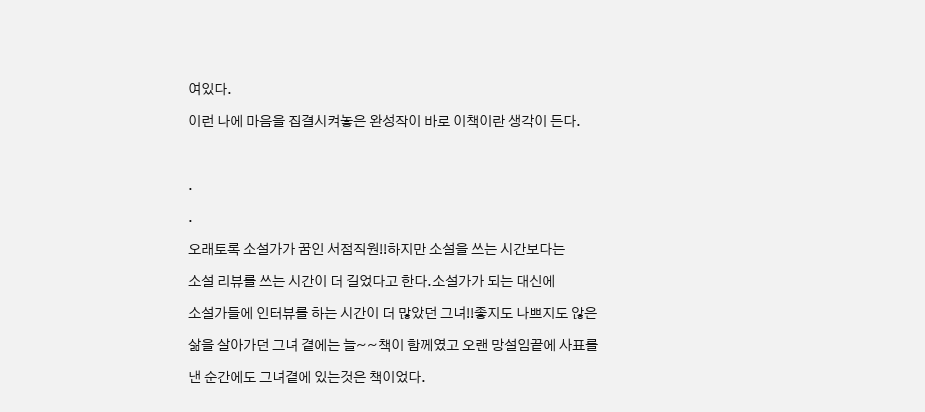여있다.

이런 나에 마음을 집결시켜놓은 완성작이 바로 이책이란 생각이 든다.



.

.

오래토록 소설가가 꿈인 서점직원!!하지만 소설을 쓰는 시간보다는

소설 리뷰를 쓰는 시간이 더 길었다고 한다.소설가가 되는 대신에

소설가들에 인터뷰를 하는 시간이 더 많았던 그녀!!좋지도 나쁘지도 않은

삶을 살아가던 그녀 곁에는 늘~~책이 함께였고 오랜 망설임끝에 사표를

낸 순간에도 그녀곁에 있는것은 책이었다.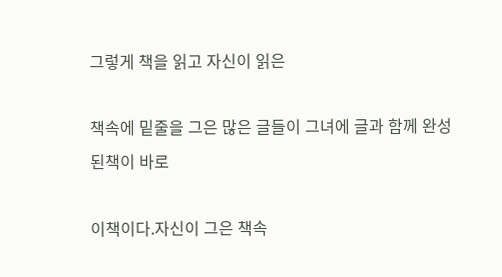그렇게 책을 읽고 자신이 읽은

책속에 밑줄을 그은 많은 글들이 그녀에 글과 함께 완성된책이 바로

이책이다.자신이 그은 책속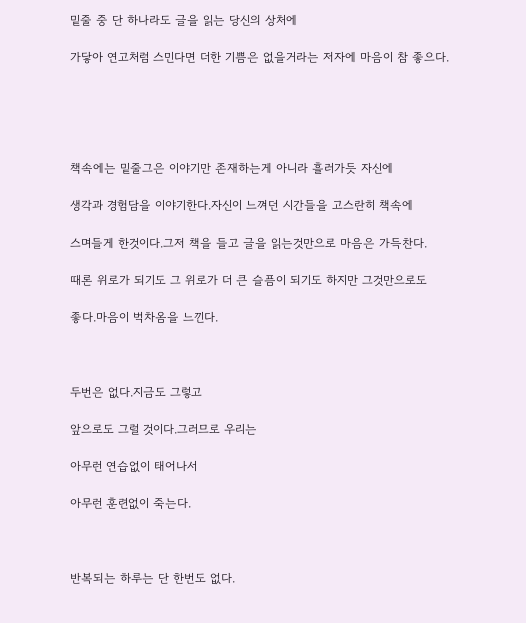밑줄 중 단 하나라도 글을 읽는 당신의 상처에

가닿아 연고처럼 스민다면 더한 기쁨은 없을거라는 저자에 마음이 참 좋으다.





책속에는 밑줄그은 이야기만 존재하는게 아니라 흘러가듯 자신에

생각과 경험담을 이야기한다.자신이 느껴던 시간들을 고스란히 책속에

스며들게 한것이다.그저 책을 들고 글을 읽는것만으로 마음은 가득찬다.

때론 위로가 되기도 그 위로가 더 큰 슬픔이 되기도 하지만 그것만으로도

좋다.마음이 벅차옴을 느낀다.



두번은 없다.지금도 그렇고

앞으로도 그럴 것이다.그러므로 우리는

아무런 연습없이 태어나서

아무런 훈련없이 죽는다.



반복되는 하루는 단 한번도 없다.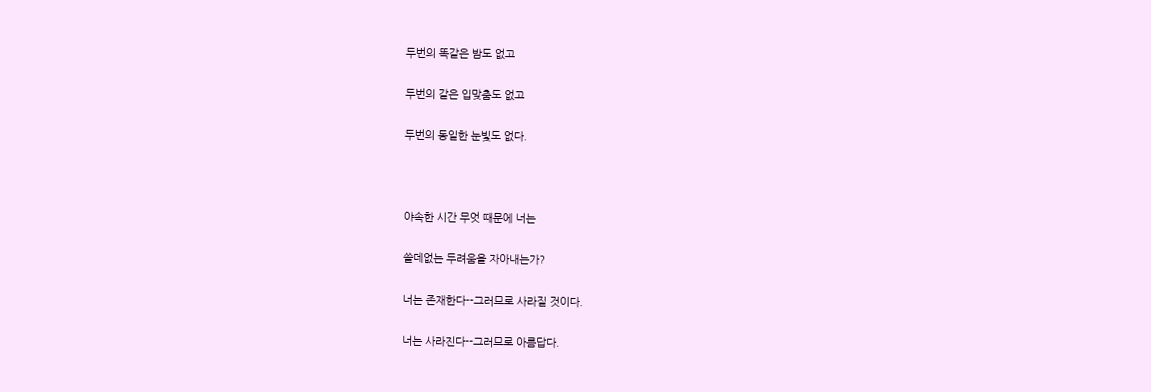두번의 똑같은 밤도 없고

두번의 같은 입맞춤도 없고

두번의 동일한 눈빛도 없다.



야속한 시간 무엇 때문에 너는

쓸데없는 두려움을 자아내는가?

너는 존재한다--그러므로 사라질 것이다.

너는 사라진다--그러므로 아름답다.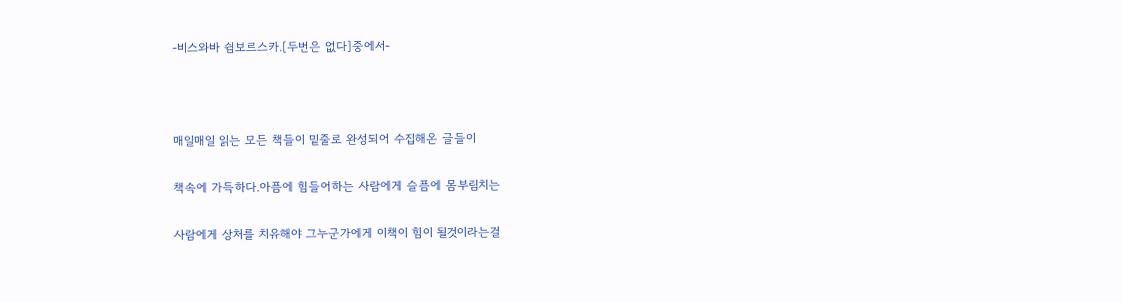-비스와바 쉼보르스카.[두번은 없다]중에서-



매일매일 읽는 모든 책들이 밑줄로 완성되어 수집해온 글들이

책속에 가득하다.아픔에 힘들어하는 사람에게 슬픔에 몸부림치는

사람에게 상처를 치유해야 그누군가에게 이책이 힘이 될것이라는걸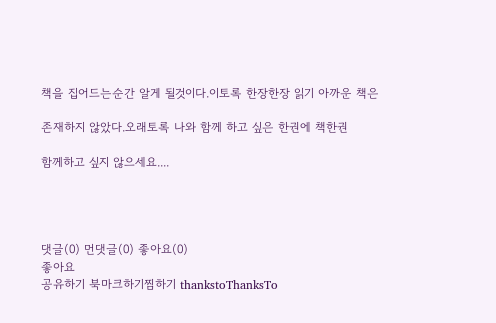책을 집어드는순간 알게 될것이다.이토록 한장한장 읽기 아까운 책은

존재하지 않았다.오래토록 나와 함께 하고 싶은 한권에 책한권

함께하고 싶지 않으세요....




댓글(0) 먼댓글(0) 좋아요(0)
좋아요
공유하기 북마크하기찜하기 thankstoThanksTo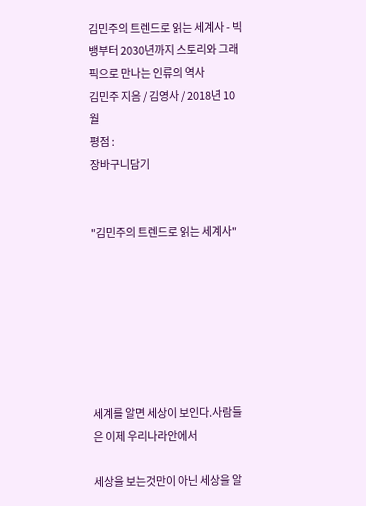김민주의 트렌드로 읽는 세계사 - 빅뱅부터 2030년까지 스토리와 그래픽으로 만나는 인류의 역사
김민주 지음 / 김영사 / 2018년 10월
평점 :
장바구니담기


"김민주의 트렌드로 읽는 세계사"







세계를 알면 세상이 보인다.사람들은 이제 우리나라안에서

세상을 보는것만이 아닌 세상을 알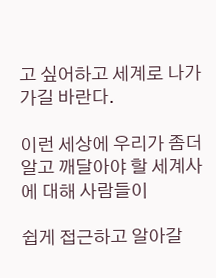고 싶어하고 세계로 나가가길 바란다.

이런 세상에 우리가 좀더 알고 깨달아야 할 세계사에 대해 사람들이

쉽게 접근하고 알아갈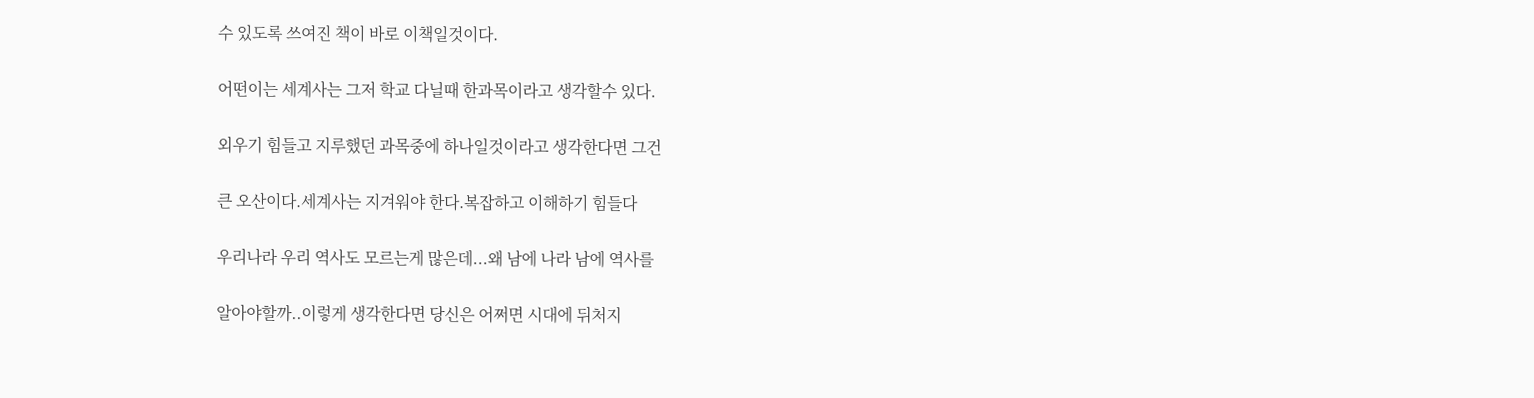수 있도록 쓰여진 책이 바로 이책일것이다.

어떤이는 세계사는 그저 학교 다닐때 한과목이라고 생각할수 있다.

외우기 힘들고 지루했던 과목중에 하나일것이라고 생각한다면 그건

큰 오산이다.세계사는 지겨워야 한다.복잡하고 이해하기 힘들다

우리나라 우리 역사도 모르는게 많은데...왜 남에 나라 남에 역사를

알아야할까..이렇게 생각한다면 당신은 어쩌면 시대에 뒤처지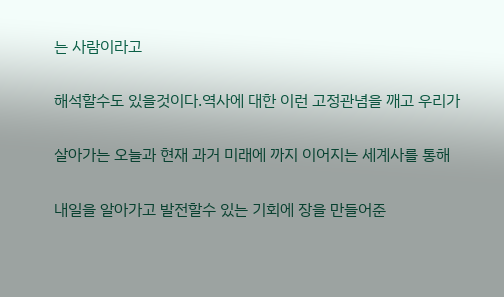는 사람이라고

해석할수도 있을것이다.역사에 대한 이런 고정관념을 깨고 우리가

살아가는 오늘과 현재 과거 미래에 까지 이어지는 세계사를 통해

내일을 알아가고 발전할수 있는 기회에 장을 만들어준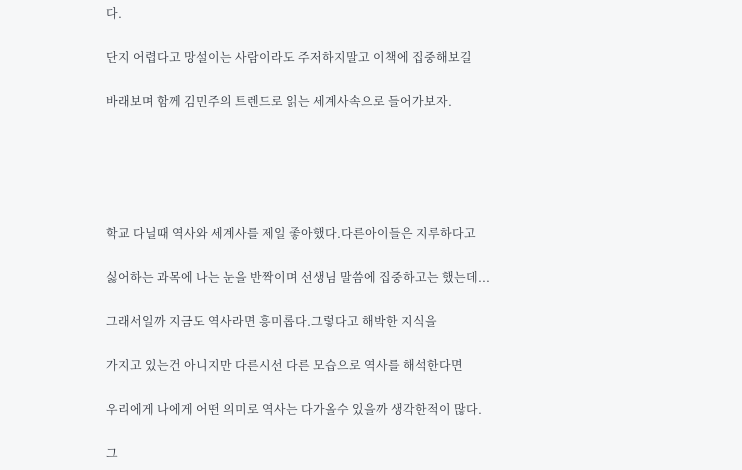다.

단지 어렵다고 망설이는 사람이라도 주저하지말고 이책에 집중해보길

바래보며 함께 김민주의 트렌드로 읽는 세계사속으로 들어가보자.





학교 다닐때 역사와 세계사를 제일 좋아했다.다른아이들은 지루하다고

싫어하는 과목에 나는 눈을 반짝이며 선생님 말씀에 집중하고는 했는데...

그래서일까 지금도 역사라면 흥미롭다.그렇다고 해박한 지식을

가지고 있는건 아니지만 다른시선 다른 모습으로 역사를 해석한다면

우리에게 나에게 어떤 의미로 역사는 다가올수 있을까 생각한적이 많다.

그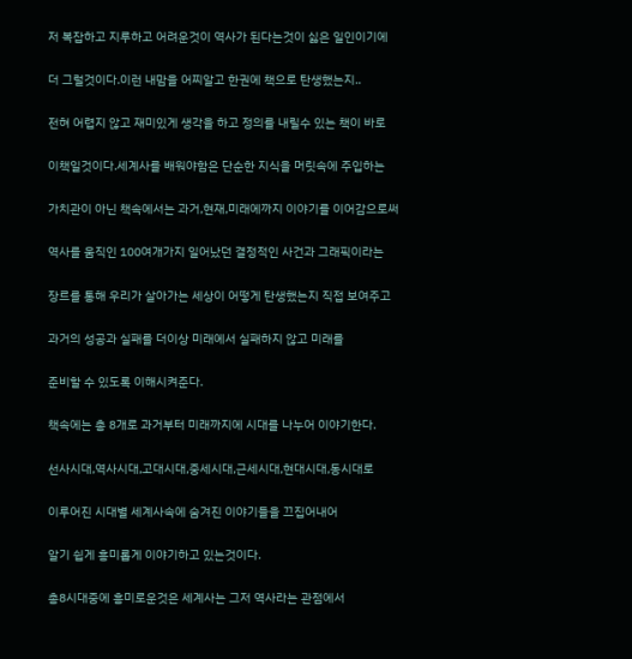저 복잡하고 지루하고 어려운것이 역사가 된다는것이 싫은 일인이기에

더 그럴것이다.이런 내맘을 어찌알고 한권에 책으로 탄생했는지..

전혀 어렵지 않고 재미있게 생각을 하고 정의를 내릴수 있는 책이 바로

이책일것이다.세계사를 배워야함은 단순한 지식을 머릿속에 주입하는

가치관이 아닌 책속에서는 과거,현재,미래에까지 이야기를 이어감으로써

역사를 움직인 100여개가지 일어났던 결정적인 사건과 그래픽이라는

장르를 통해 우리가 살아가는 세상이 어떻게 탄생했는지 직접 보여주고

과거의 성공과 실패를 더이상 미래에서 실패하지 않고 미래를

준비할 수 있도록 이해시켜준다.

책속에는 총 8개로 과거부터 미래까지에 시대를 나누어 이야기한다.

선사시대,역사시대,고대시대,중세시대,근세시대,현대시대,동시대로

이루어진 시대별 세계사속에 숨겨진 이야기들을 끄집어내어

알기 쉽게 흥미롭게 이야기하고 있는것이다.

총8시대중에 흥미로운것은 세계사는 그저 역사라는 관점에서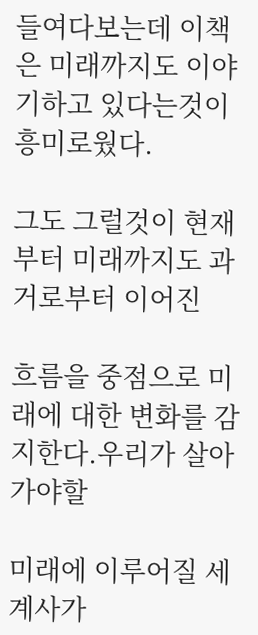들여다보는데 이책은 미래까지도 이야기하고 있다는것이 흥미로웠다.

그도 그럴것이 현재부터 미래까지도 과거로부터 이어진

흐름을 중점으로 미래에 대한 변화를 감지한다.우리가 살아가야할

미래에 이루어질 세계사가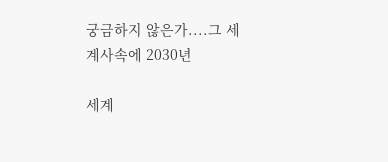궁금하지 않은가....그 세계사속에 2030년

세계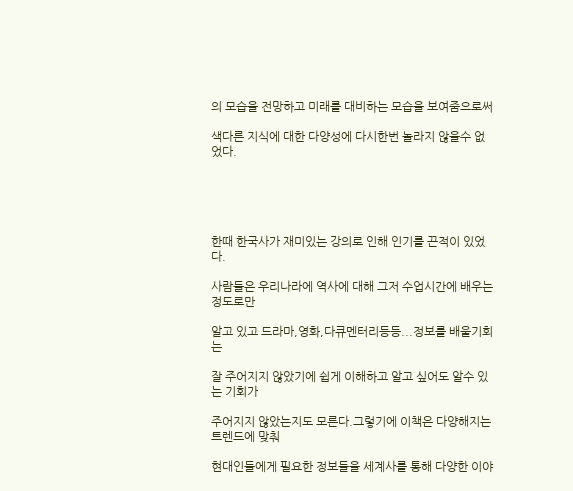의 모습을 전망하고 미래를 대비하는 모습을 보여줌으로써

색다른 지식에 대한 다양성에 다시한번 놀라지 않을수 없었다.





한때 한국사가 재미있는 강의로 인해 인기를 끈적이 있었다.

사람들은 우리나라에 역사에 대해 그저 수업시간에 배우는 정도로만

알고 있고 드라마,영화,다큐멘터리등등...정보를 배울기회는

잘 주어지지 않았기에 쉽게 이해하고 알고 싶어도 알수 있는 기회가

주어지지 않았는지도 모른다.그렇기에 이책은 다양해지는 트렌드에 맞춰

현대인들에게 필요한 정보들을 세계사를 통해 다양한 이야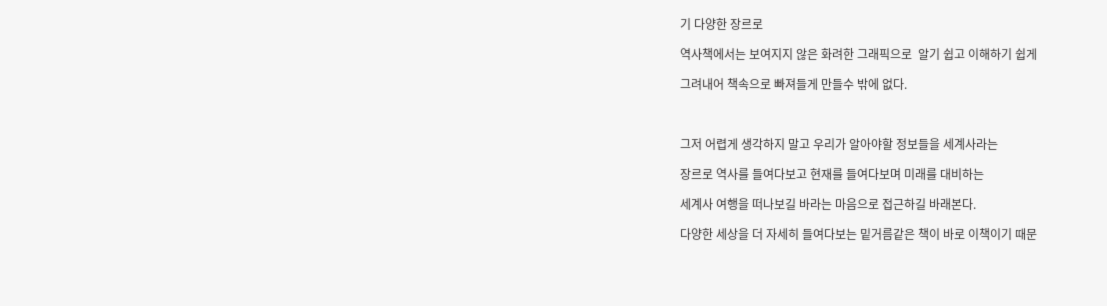기 다양한 장르로

역사책에서는 보여지지 않은 화려한 그래픽으로  알기 쉽고 이해하기 쉽게

그려내어 책속으로 빠져들게 만들수 밖에 없다.



그저 어렵게 생각하지 말고 우리가 알아야할 정보들을 세계사라는

장르로 역사를 들여다보고 현재를 들여다보며 미래를 대비하는

세계사 여행을 떠나보길 바라는 마음으로 접근하길 바래본다.

다양한 세상을 더 자세히 들여다보는 밑거름같은 책이 바로 이책이기 때문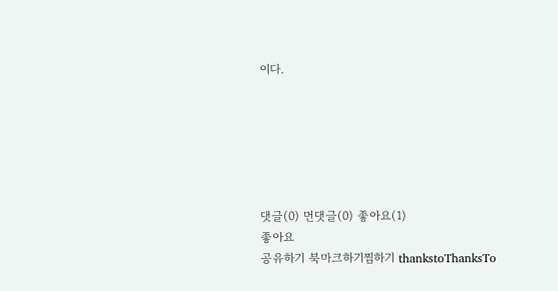이다.






댓글(0) 먼댓글(0) 좋아요(1)
좋아요
공유하기 북마크하기찜하기 thankstoThanksTo